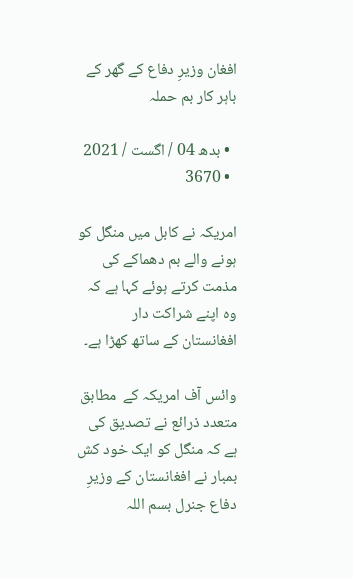افغان وزیرِ دفاع کے گھر کے باہر کار بم حملہ

  • بدھ 04 / اگست / 2021
  • 3670

امریکہ نے کابل میں منگل کو ہونے والے بم دھماکے کی مذمت کرتے ہوئے کہا ہے کہ وہ اپنے شراکت دار افغانستان کے ساتھ کھڑا ہے۔

وائس آف امریکہ کے  مطابق متعدد ذرائع نے تصدیق کی ہے کہ منگل کو ایک خود کش بمبار نے افغانستان کے وزیرِ دفاع جنرل بسم اللہ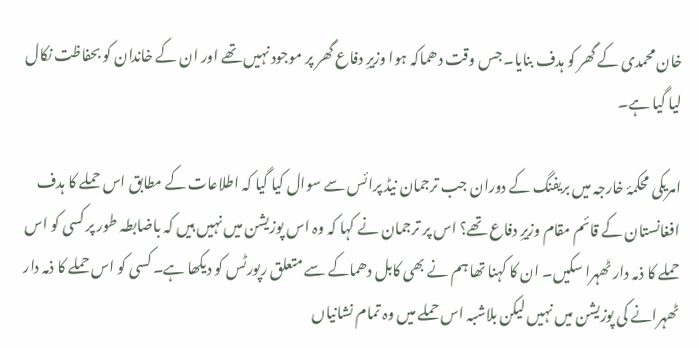خان محمدی کے گھر کو ہدف بنایا۔ جس وقت دھماکہ ہوا وزیرِ دفاع گھر پر موجود نہیں تھے اور ان کے خاندان کو بحفاظت نکال لیا گیا ہے۔

امریکی محکمۂ خارجہ میں بریفنگ کے دوران جب ترجمان نیڈ پرائس سے سوال کیا گیا کہ اطلاعات کے مطابق اس حملے کا ہدف افغانستان کے قائم مقام وزیرِ دفاع تھے؟ اس پر ترجمان نے کہا کہ وہ اس پوزیشن میں نہیں ہیں کہ باضابطہ طور پر کسی کو اس حملے کا ذمہ دار ٹھہرا سکیں۔ ان کا کہنا تھا ہم نے بھی کابل دھماکے سے متعلق رپورٹس کو دیکھا ہے۔ کسی کو اس حملے کا ذمہ دار ٹھہرانے کی پوزیشن میں نہیں لیکن بلاشبہ اس حملے میں وہ تمام نشانیاں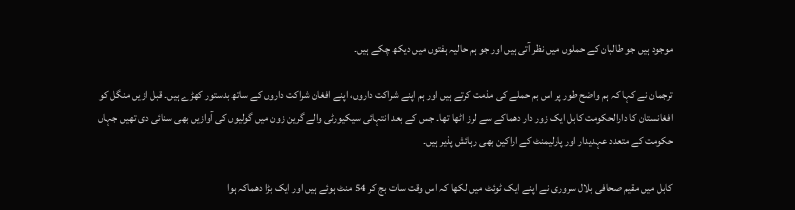موجود ہیں جو طالبان کے حملوں میں نظر آتی ہیں اور جو ہم حالیہ ہفتوں میں دیکھ چکے ہیں۔

ترجمان نے کہا کہ ہم واضح طور پر اس بم حملے کی مذمت کرتے ہیں اور ہم اپنے شراکت داروں، اپنے افغان شراکت داروں کے ساتھ بدستور کھڑے ہیں۔ قبل ازیں منگل کو افغانستان کا دارالحکومت کابل ایک زور دار دھماکے سے لرز اٹھا تھا۔ جس کے بعد انتہائی سیکیورٹی والے گرین زون میں گولیوں کی آوازیں بھی سنائی دی تھیں جہاں حکومت کے متعدد عہدیدار اور پارلیمنٹ کے اراکین بھی رہائش پذیر ہیں۔

کابل میں مقیم صحافی بلال سروری نے اپنے ایک ٹوئٹ میں لکھا کہ اس وقت سات بج کر 54 منٹ ہوئے ہیں اور ایک بڑا دھماکہ ہوا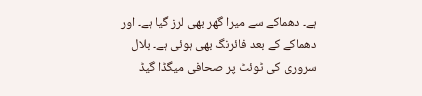ہے۔ دھماکے سے میرا گھر بھی لرز گیا ہے۔ اور دھماکے کے بعد فائرنگ بھی ہوئی ہے۔ بلال سروری کی ٹوئٹ پر صحافی میگڈا گیڈ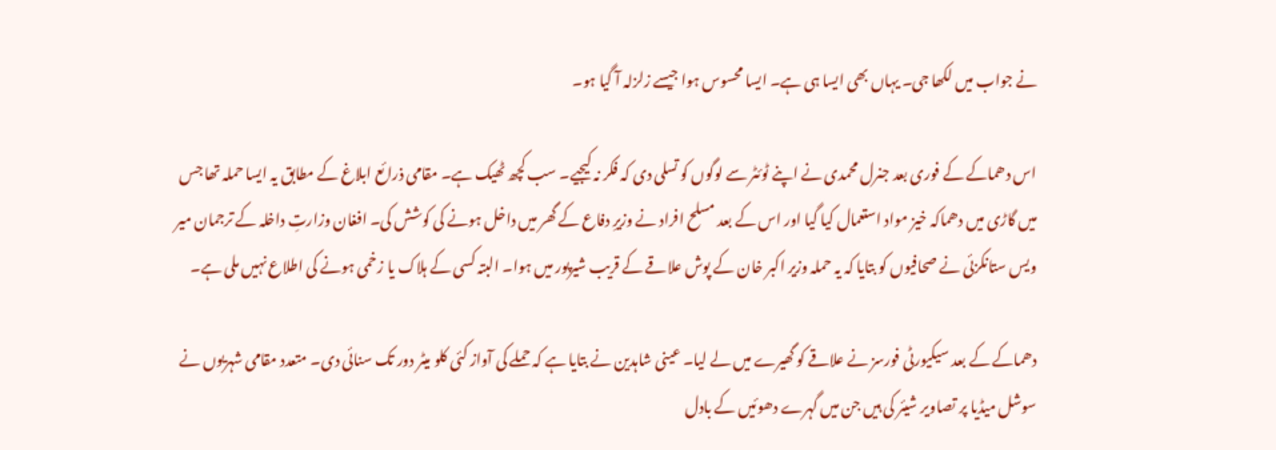نے جواب میں لکھا جی۔ یہاں بھی ایسا ہی ہے۔ ایسا محسوس ہوا جیسے زلزلہ آ گیا ہو۔

اس دھماکے کے فوری بعد جنرل محمدی نے اپنے ٹوئٹر سے لوگوں کو تسلی دی کہ فکر نہ کیجیے۔ سب کچھ ٹھیک ہے۔ مقامی ذرائع ابلاغ کے مطابق یہ ایسا حملہ تھا جس میں گاڑی میں دھماکہ خیز مواد استعمال کیا گیا اور اس کے بعد مسلح افراد نے وزیرِ دفاع کے گھر میں داخل ہونے کی کوشش کی۔ افغان وزارتِ داخلہ کے ترجمان میر ویس ستانکزئی نے صحافیوں کو بتایا کہ یہ حملہ وزیر اکبر خان کے پوش علاقے کے قریب شیرپور میں ہوا۔ البتہ کسی کے ہلاک یا زخمی ہونے کی اطلاع نہیں ملی ہے۔

دھماکے کے بعد سیکیورٹی فورسز نے علاقے کو گھیرے میں لے لیا۔ عینی شاہدین نے بتایا ہے کہ حملے کی آواز کئی کلو میٹر دور تک سنائی دی۔ متعدد مقامی شہریوں نے سوشل میڈیا پر تصاویر شیئر کی ہیں جن میں گہرے دھوئیں کے بادل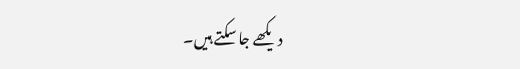دیکھے جا سکتے ہیں۔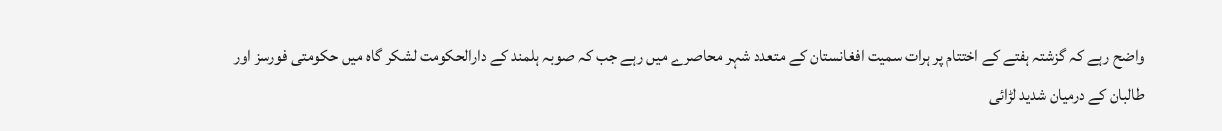واضح رہے کہ گزشتہ ہفتے کے اختتام پر ہرات سمیت افغانستان کے متعدد شہر محاصرے میں رہے جب کہ صوبہ ہلمند کے دارالحکومت لشکر گاہ میں حکومتی فورسز اور طالبان کے درمیان شدید لڑائی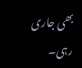بھی جاری رہی۔